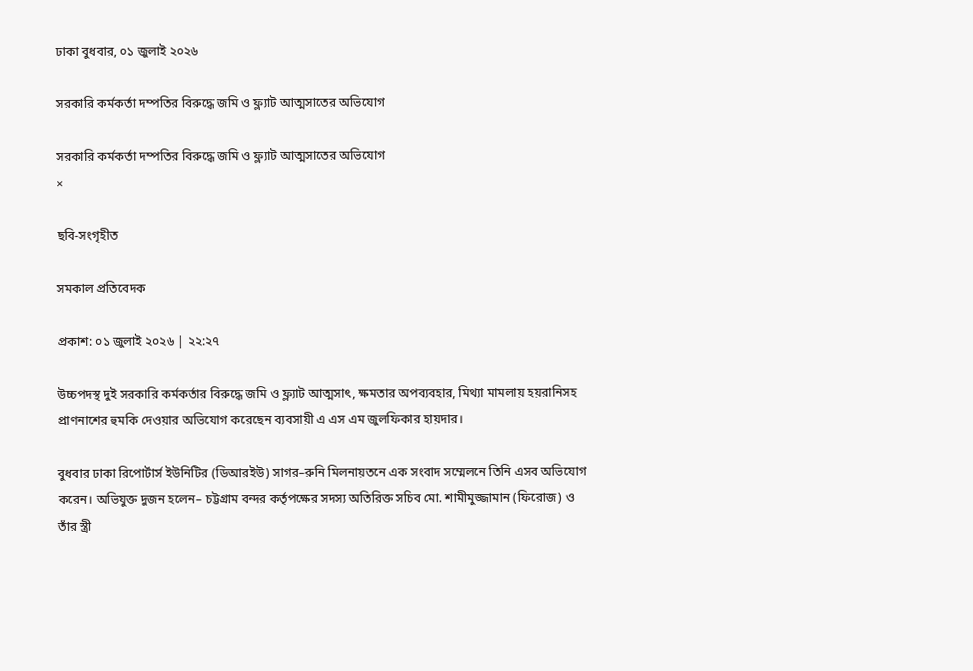ঢাকা বুধবার, ০১ জুলাই ২০২৬

সরকারি কর্মকর্তা দম্পতির বিরুদ্ধে জমি ও ফ্ল্যাট আত্মসাতের অভিযোগ

সরকারি কর্মকর্তা দম্পতির বিরুদ্ধে জমি ও ফ্ল্যাট আত্মসাতের অভিযোগ
×

ছবি-সংগৃহীত

সমকাল প্রতিবেদক

প্রকাশ: ০১ জুলাই ২০২৬ | ২২:২৭

উচ্চপদস্থ দুই সরকারি কর্মকর্তার বিরুদ্ধে জমি ও ফ্ল্যাট আত্মসাৎ, ক্ষমতার অপব্যবহার, মিথ্যা মামলায় হয়রানিসহ প্রাণনাশের হুমকি দেওয়ার অভিযোগ করেছেন ব্যবসায়ী এ এস এম জুলফিকার হায়দার।

বুধবার ঢাকা রিপোর্টার্স ইউনিটির (ডিআরইউ) সাগর–রুনি মিলনায়তনে এক সংবাদ সম্মেলনে তিনি এসব অভিযোগ করেন। অভিযুক্ত দুজন হলেন– চট্টগ্রাম বন্দর কর্তৃপক্ষের সদস্য অতিরিক্ত সচিব মো. শামীমুজ্জামান (ফিরোজ) ও তাঁর স্ত্রী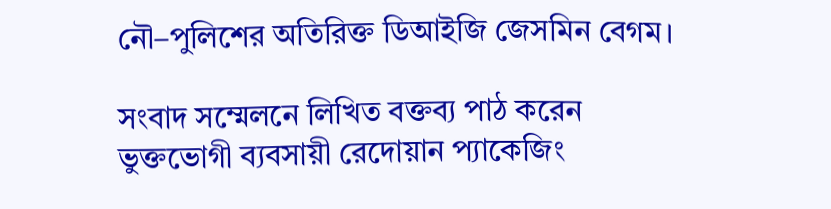নৌ–পুলিশের অতিরিক্ত ডিআইজি জেসমিন বেগম।

সংবাদ সম্মেলনে লিখিত বক্তব্য পাঠ করেন ভুক্তভোগী ব্যবসায়ী রেদোয়ান প্যাকেজিং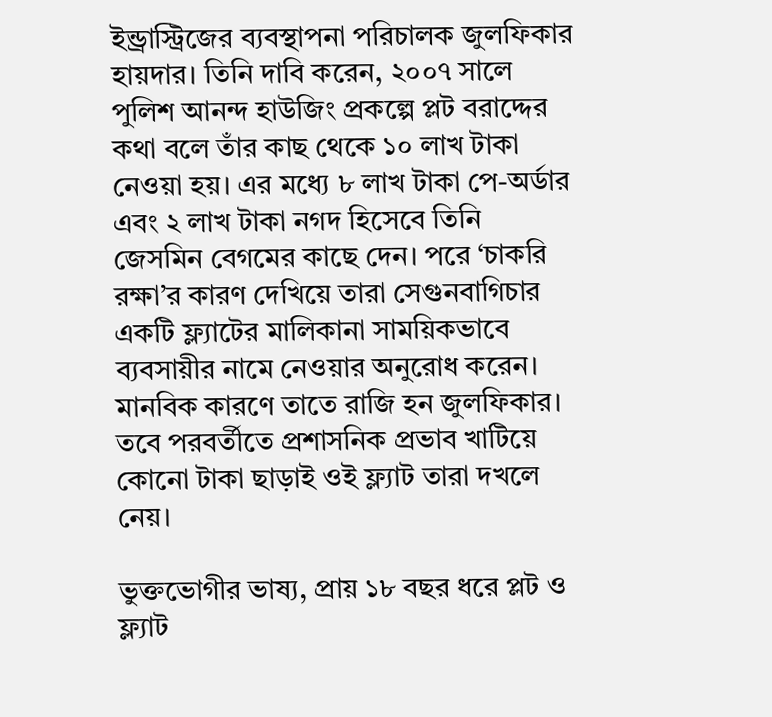ইন্ড্রাস্ট্রিজের ব্যবস্থাপনা পরিচালক জুলফিকার হায়দার। তিনি দাবি করেন, ২০০৭ সালে পুলিশ আনন্দ হাউজিং প্রকল্পে প্লট বরাদ্দের কথা বলে তাঁর কাছ থেকে ১০ লাখ টাকা নেওয়া হয়। এর মধ্যে ৮ লাখ টাকা পে-অর্ডার এবং ২ লাখ টাকা নগদ হিসেবে তিনি জেসমিন বেগমের কাছে দেন। পরে ‘চাকরি রক্ষা’র কারণ দেখিয়ে তারা সেগুনবাগিচার একটি ফ্ল্যাটের মালিকানা সাময়িকভাবে ব্যবসায়ীর নামে নেওয়ার অনুরোধ করেন। মানবিক কারণে তাতে রাজি হন জুলফিকার। তবে পরবর্তীতে প্রশাসনিক প্রভাব খাটিয়ে কোনো টাকা ছাড়াই ওই ফ্ল্যাট তারা দখলে নেয়।

ভুক্তভোগীর ভাষ্য, প্রায় ১৮ বছর ধরে প্লট ও ফ্ল্যাট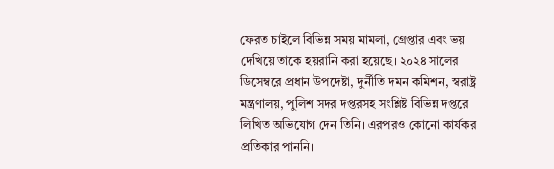ফেরত চাইলে বিভিন্ন সময় মামলা, গ্রেপ্তার এবং ভয় দেখিয়ে তাকে হয়রানি করা হয়েছে। ২০২৪ সালের ডিসেম্বরে প্রধান উপদেষ্টা, দুর্নীতি দমন কমিশন, স্বরাষ্ট্র মন্ত্রণালয়, পুলিশ সদর দপ্তরসহ সংশ্লিষ্ট বিভিন্ন দপ্তরে লিখিত অভিযোগ দেন তিনি। এরপরও কোনো কার্যকর প্রতিকার পাননি।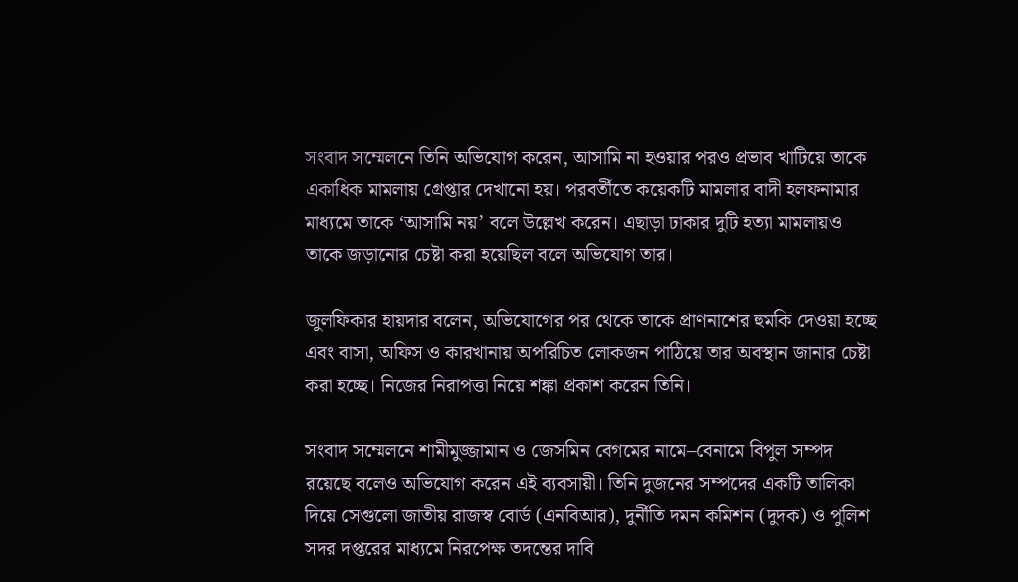সংবাদ সম্মেলনে তিনি অভিযোগ করেন, আসামি না হওয়ার পরও প্রভাব খাটিয়ে তাকে একাধিক মামলায় গ্রেপ্তার দেখানো হয়। পরবর্তীতে কয়েকটি মামলার বাদী হলফনামার মাধ্যমে তাকে ‘আসামি নয়’ বলে উল্লেখ করেন। এছাড়া ঢাকার দুটি হত্যা মামলায়ও তাকে জড়ানোর চেষ্টা করা হয়েছিল বলে অভিযোগ তার।

জুলফিকার হায়দার বলেন, অভিযোগের পর থেকে তাকে প্রাণনাশের হুমকি দেওয়া হচ্ছে এবং বাসা, অফিস ও কারখানায় অপরিচিত লোকজন পাঠিয়ে তার অবস্থান জানার চেষ্টা করা হচ্ছে। নিজের নিরাপত্তা নিয়ে শঙ্কা প্রকাশ করেন তিনি।

সংবাদ সম্মেলনে শামীমুজ্জামান ও জেসমিন বেগমের নামে–বেনামে বিপুল সম্পদ রয়েছে বলেও অভিযোগ করেন এই ব্যবসায়ী। তিনি দুজনের সম্পদের একটি তালিকা দিয়ে সেগুলো জাতীয় রাজস্ব বোর্ড (এনবিআর), দুর্নীতি দমন কমিশন (দুদক) ও পুলিশ সদর দপ্তরের মাধ্যমে নিরপেক্ষ তদন্তের দাবি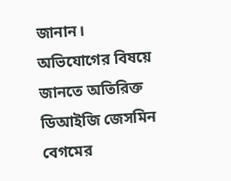জানান।
অভিযোগের বিষয়ে জানতে অতিরিক্ত ডিআইজি জেসমিন বেগমের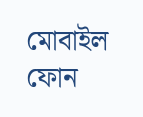মোবাইল ফোন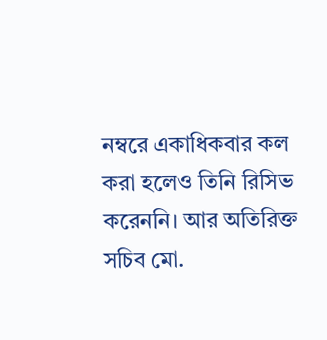নম্বরে একাধিকবার কল করা হলেও তিনি রিসিভ করেননি। আর অতিরিক্ত সচিব মো.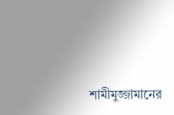শামীমুজ্জামানের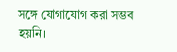সঙ্গে যোগাযোগ করা সম্ভব হয়নি।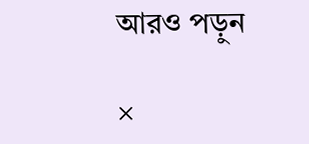আরও পড়ুন

×